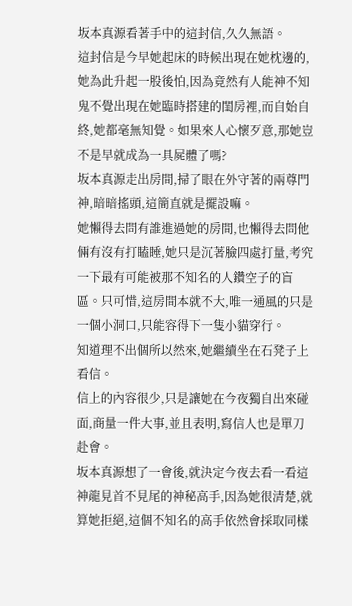坂本真源看著手中的這封信,久久無語。
這封信是今早她起床的時候出現在她枕邊的,她為此升起一股後怕,因為竟然有人能神不知鬼不覺出現在她臨時搭建的閨房裡,而自始自終,她都毫無知覺。如果來人心懷歹意,那她豈不是早就成為一具屍體了嗎?
坂本真源走出房間,掃了眼在外守著的兩尊門神,暗暗搖頭,這簡直就是擺設嘛。
她懶得去問有誰進過她的房間,也懶得去問他倆有沒有打瞌睡,她只是沉著臉四處打量,考究一下最有可能被那不知名的人鑽空子的盲區。只可惜,這房間本就不大,唯一通風的只是一個小洞口,只能容得下一隻小貓穿行。
知道理不出個所以然來,她繼續坐在石凳子上看信。
信上的內容很少,只是讓她在今夜獨自出來碰面,商量一件大事,並且表明,寫信人也是單刀赴會。
坂本真源想了一會後,就決定今夜去看一看這神龍見首不見尾的神秘高手,因為她很清楚,就算她拒絕,這個不知名的高手依然會採取同樣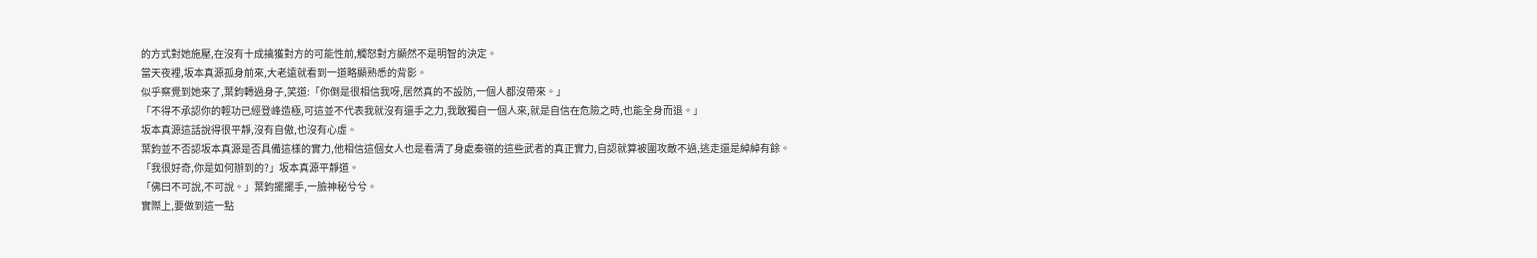的方式對她施壓,在沒有十成擒獲對方的可能性前,觸怒對方顯然不是明智的決定。
當天夜裡,坂本真源孤身前來,大老遠就看到一道略顯熟悉的背影。
似乎察覺到她來了,葉鈞轉過身子,笑道:「你倒是很相信我呀,居然真的不設防,一個人都沒帶來。」
「不得不承認你的輕功已經登峰造極,可這並不代表我就沒有還手之力,我敢獨自一個人來,就是自信在危險之時,也能全身而退。」
坂本真源這話說得很平靜,沒有自傲,也沒有心虛。
葉鈞並不否認坂本真源是否具備這樣的實力,他相信這個女人也是看清了身處秦嶺的這些武者的真正實力,自認就算被圍攻敵不過,逃走還是綽綽有餘。
「我很好奇,你是如何辦到的?」坂本真源平靜道。
「佛曰不可說,不可說。」葉鈞擺擺手,一臉神秘兮兮。
實際上,要做到這一點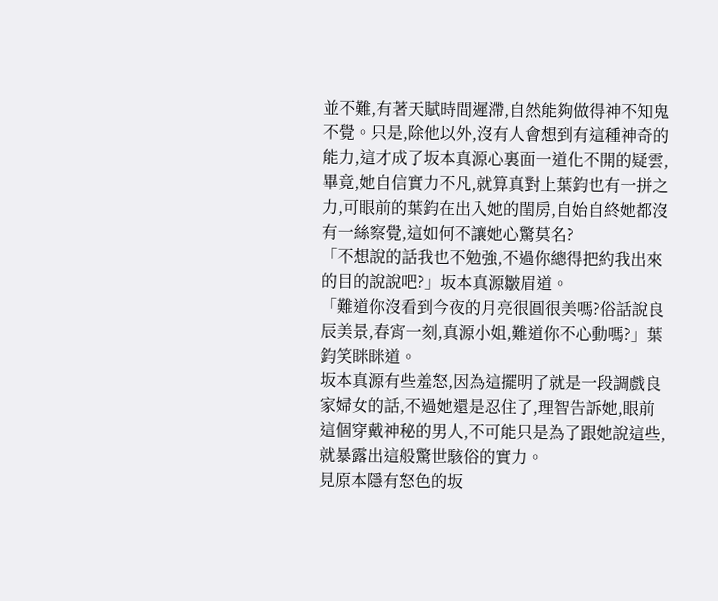並不難,有著天賦時間遲滯,自然能夠做得神不知鬼不覺。只是,除他以外,沒有人會想到有這種神奇的能力,這才成了坂本真源心裏面一道化不開的疑雲,畢竟,她自信實力不凡,就算真對上葉鈞也有一拼之力,可眼前的葉鈞在出入她的閨房,自始自終她都沒有一絲察覺,這如何不讓她心驚莫名?
「不想說的話我也不勉強,不過你總得把約我出來的目的說說吧?」坂本真源皺眉道。
「難道你沒看到今夜的月亮很圓很美嗎?俗話說良辰美景,春宵一刻,真源小姐,難道你不心動嗎?」葉鈞笑眯眯道。
坂本真源有些羞怒,因為這擺明了就是一段調戲良家婦女的話,不過她還是忍住了,理智告訴她,眼前這個穿戴神秘的男人,不可能只是為了跟她說這些,就暴露出這般驚世駭俗的實力。
見原本隱有怒色的坂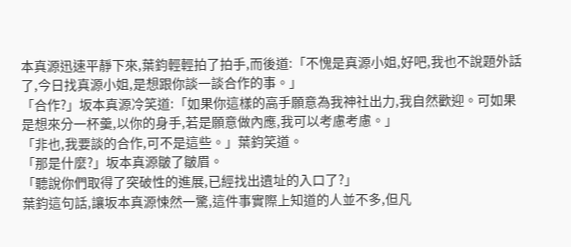本真源迅速平靜下來,葉鈞輕輕拍了拍手,而後道:「不愧是真源小姐,好吧,我也不說題外話了,今日找真源小姐,是想跟你談一談合作的事。」
「合作?」坂本真源冷笑道:「如果你這樣的高手願意為我神社出力,我自然歡迎。可如果是想來分一杯羹,以你的身手,若是願意做內應,我可以考慮考慮。」
「非也,我要談的合作,可不是這些。」葉鈞笑道。
「那是什麼?」坂本真源皺了皺眉。
「聽說你們取得了突破性的進展,已經找出遺址的入口了?」
葉鈞這句話,讓坂本真源悚然一驚,這件事實際上知道的人並不多,但凡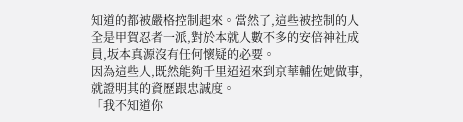知道的都被嚴格控制起來。當然了,這些被控制的人全是甲賀忍者一派,對於本就人數不多的安倍神社成員,坂本真源沒有任何懷疑的必要。
因為這些人,既然能夠千里迢迢來到京華輔佐她做事,就證明其的資歷跟忠誠度。
「我不知道你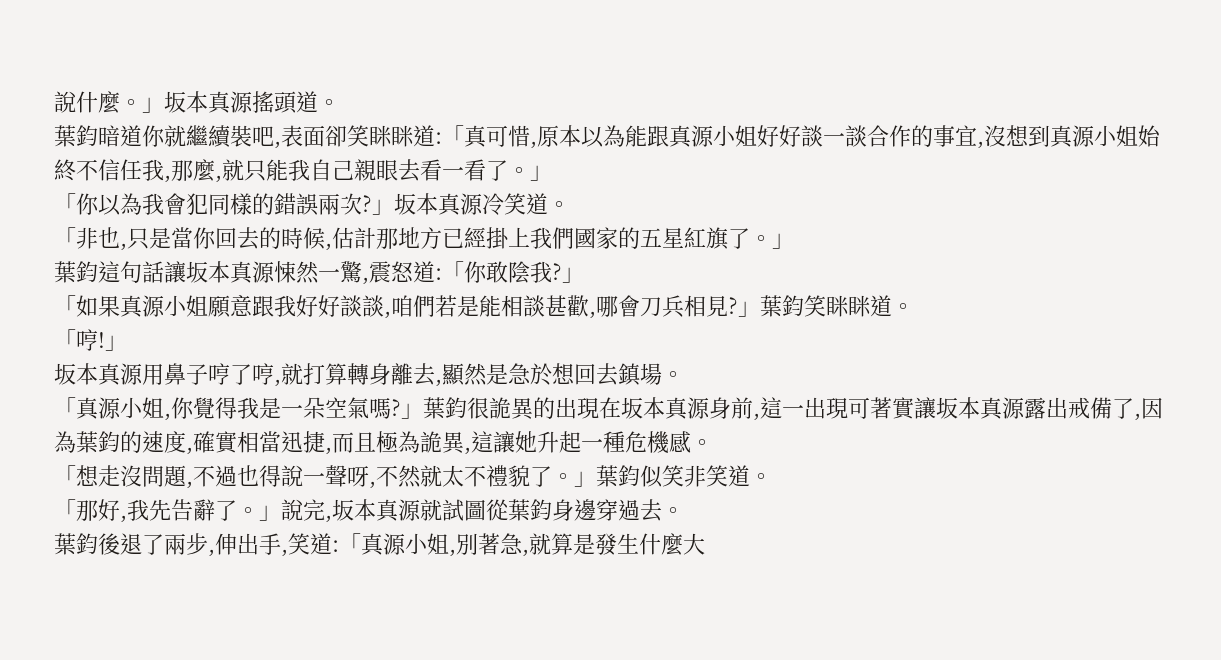說什麼。」坂本真源搖頭道。
葉鈞暗道你就繼續裝吧,表面卻笑眯眯道:「真可惜,原本以為能跟真源小姐好好談一談合作的事宜,沒想到真源小姐始終不信任我,那麼,就只能我自己親眼去看一看了。」
「你以為我會犯同樣的錯誤兩次?」坂本真源冷笑道。
「非也,只是當你回去的時候,估計那地方已經掛上我們國家的五星紅旗了。」
葉鈞這句話讓坂本真源悚然一驚,震怒道:「你敢陰我?」
「如果真源小姐願意跟我好好談談,咱們若是能相談甚歡,哪會刀兵相見?」葉鈞笑眯眯道。
「哼!」
坂本真源用鼻子哼了哼,就打算轉身離去,顯然是急於想回去鎮場。
「真源小姐,你覺得我是一朵空氣嗎?」葉鈞很詭異的出現在坂本真源身前,這一出現可著實讓坂本真源露出戒備了,因為葉鈞的速度,確實相當迅捷,而且極為詭異,這讓她升起一種危機感。
「想走沒問題,不過也得說一聲呀,不然就太不禮貌了。」葉鈞似笑非笑道。
「那好,我先告辭了。」說完,坂本真源就試圖從葉鈞身邊穿過去。
葉鈞後退了兩步,伸出手,笑道:「真源小姐,別著急,就算是發生什麼大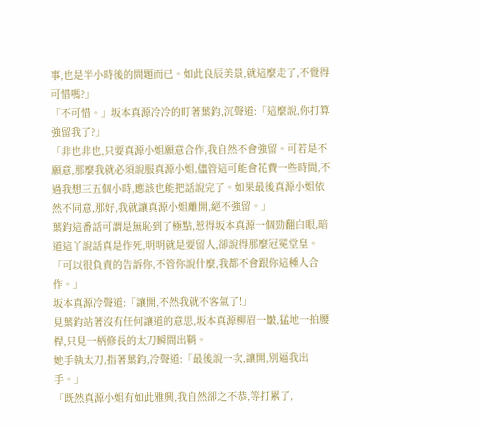事,也是半小時後的問題而已。如此良辰美景,就這麼走了,不覺得可惜嗎?」
「不可惜。」坂本真源冷冷的盯著葉鈞,沉聲道:「這麼說,你打算強留我了?」
「非也非也,只要真源小姐願意合作,我自然不會強留。可若是不願意,那麼我就必須說服真源小姐,儘管這可能會花費一些時間,不過我想三五個小時,應該也能把話說完了。如果最後真源小姐依然不同意,那好,我就讓真源小姐離開,絕不強留。」
葉鈞這番話可謂是無恥到了極點,惹得坂本真源一個勁翻白眼,暗道這丫說話真是作死,明明就是要留人,卻說得那麼冠冕堂皇。
「可以很負責的告訴你,不管你說什麼,我都不會跟你這種人合作。」
坂本真源冷聲道:「讓開,不然我就不客氣了!」
見葉鈞站著沒有任何讓道的意思,坂本真源柳眉一皺,猛地一拍腰桿,只見一柄修長的太刀瞬間出鞘。
她手執太刀,指著葉鈞,冷聲道:「最後說一次,讓開,別逼我出手。」
「既然真源小姐有如此雅興,我自然卻之不恭,等打累了,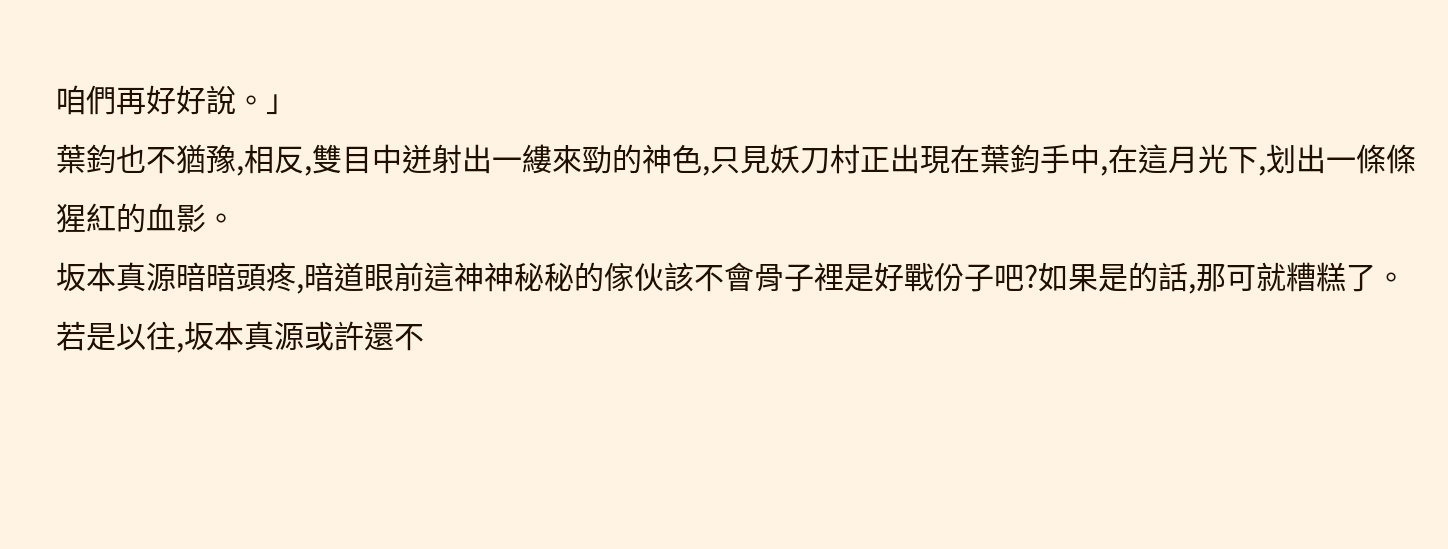咱們再好好說。」
葉鈞也不猶豫,相反,雙目中迸射出一縷來勁的神色,只見妖刀村正出現在葉鈞手中,在這月光下,划出一條條猩紅的血影。
坂本真源暗暗頭疼,暗道眼前這神神秘秘的傢伙該不會骨子裡是好戰份子吧?如果是的話,那可就糟糕了。
若是以往,坂本真源或許還不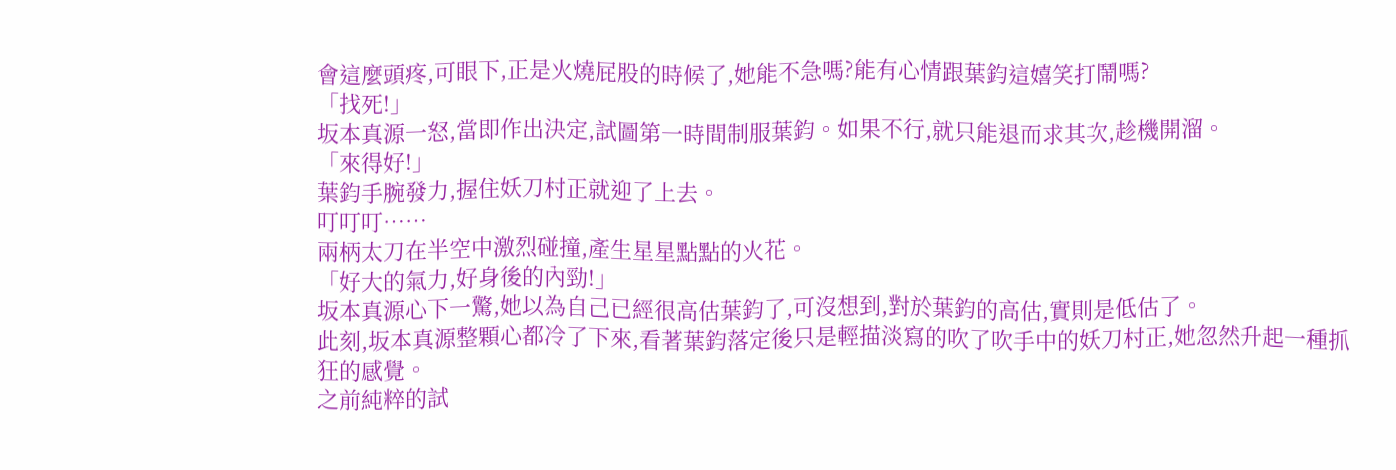會這麼頭疼,可眼下,正是火燒屁股的時候了,她能不急嗎?能有心情跟葉鈞這嬉笑打鬧嗎?
「找死!」
坂本真源一怒,當即作出決定,試圖第一時間制服葉鈞。如果不行,就只能退而求其次,趁機開溜。
「來得好!」
葉鈞手腕發力,握住妖刀村正就迎了上去。
叮叮叮……
兩柄太刀在半空中激烈碰撞,產生星星點點的火花。
「好大的氣力,好身後的內勁!」
坂本真源心下一驚,她以為自己已經很高估葉鈞了,可沒想到,對於葉鈞的高估,實則是低估了。
此刻,坂本真源整顆心都冷了下來,看著葉鈞落定後只是輕描淡寫的吹了吹手中的妖刀村正,她忽然升起一種抓狂的感覺。
之前純粹的試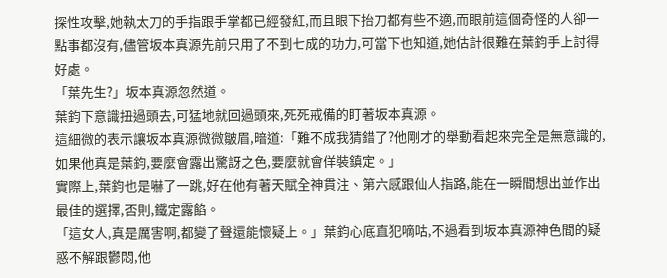探性攻擊,她執太刀的手指跟手掌都已經發紅,而且眼下抬刀都有些不適,而眼前這個奇怪的人卻一點事都沒有,儘管坂本真源先前只用了不到七成的功力,可當下也知道,她估計很難在葉鈞手上討得好處。
「葉先生?」坂本真源忽然道。
葉鈞下意識扭過頭去,可猛地就回過頭來,死死戒備的盯著坂本真源。
這細微的表示讓坂本真源微微皺眉,暗道:「難不成我猜錯了?他剛才的舉動看起來完全是無意識的,如果他真是葉鈞,要麼會露出驚訝之色,要麼就會佯裝鎮定。」
實際上,葉鈞也是嚇了一跳,好在他有著天賦全神貫注、第六感跟仙人指路,能在一瞬間想出並作出最佳的選擇,否則,鐵定露餡。
「這女人,真是厲害啊,都變了聲還能懷疑上。」葉鈞心底直犯嘀咕,不過看到坂本真源神色間的疑惑不解跟鬱悶,他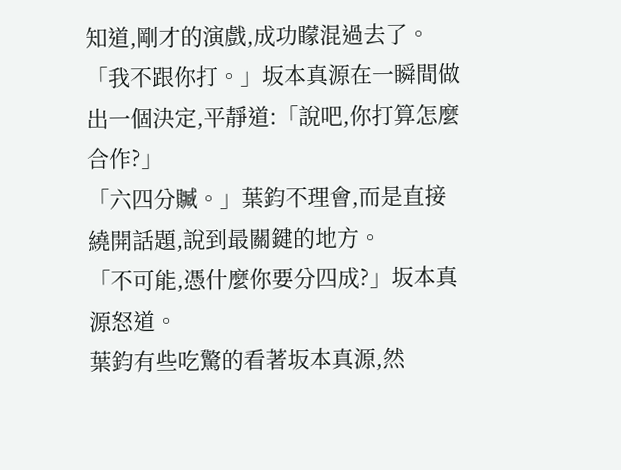知道,剛才的演戲,成功矇混過去了。
「我不跟你打。」坂本真源在一瞬間做出一個決定,平靜道:「說吧,你打算怎麼合作?」
「六四分贓。」葉鈞不理會,而是直接繞開話題,說到最關鍵的地方。
「不可能,憑什麼你要分四成?」坂本真源怒道。
葉鈞有些吃驚的看著坂本真源,然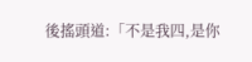後搖頭道:「不是我四,是你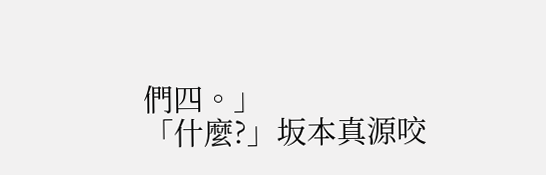們四。」
「什麼?」坂本真源咬